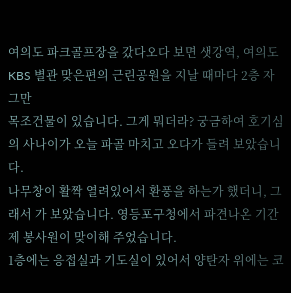여의도 파크골프장을 갔다오다 보면 샛강역, 여의도 KBS 별관 맞은편의 근린공원을 지날 때마다 2층 자그만
목조건물이 있습니다. 그게 뭐더라? 궁금하여 호기심의 사나이가 오늘 파골 마치고 오다가 들려 보았습니다.
나무창이 활짝 열려있어서 환풍을 하는가 했더니, 그래서 가 보았습니다. 영등포구청에서 파견나온 기간제 봉사원이 맞이해 주었습니다.
1층에는 응접실과 기도실이 있어서 양탄자 위에는 코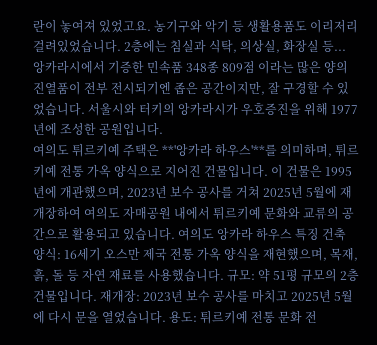란이 놓여져 있었고요. 농기구와 악기 등 생활용품도 이리저리 걸려있었습니다. 2층에는 침실과 식탁, 의상실, 화장실 등... 앙카라시에서 기증한 민속품 348종 809점 이라는 많은 양의 진열품이 전부 전시되기엔 좁은 공간이지만, 잘 구경할 수 있었습니다. 서울시와 터키의 앙카라시가 우호증진을 위해 1977년에 조성한 공원입니다.
여의도 튀르키예 주택은 **'앙카라 하우스'**를 의미하며, 튀르키예 전통 가옥 양식으로 지어진 건물입니다. 이 건물은 1995년에 개관했으며, 2023년 보수 공사를 거쳐 2025년 5월에 재개장하여 여의도 자매공원 내에서 튀르키예 문화와 교류의 공간으로 활용되고 있습니다. 여의도 앙카라 하우스 특징 건축 양식: 16세기 오스만 제국 전통 가옥 양식을 재현했으며, 목재, 흙, 돌 등 자연 재료를 사용했습니다. 규모: 약 51평 규모의 2층 건물입니다. 재개장: 2023년 보수 공사를 마치고 2025년 5월에 다시 문을 열었습니다. 용도: 튀르키예 전통 문화 전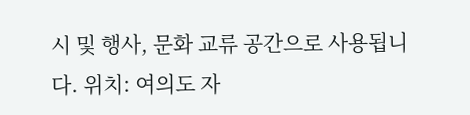시 및 행사, 문화 교류 공간으로 사용됩니다. 위치: 여의도 자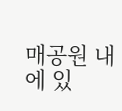매공원 내에 있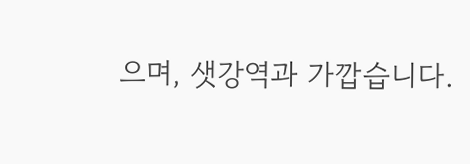으며, 샛강역과 가깝습니다.